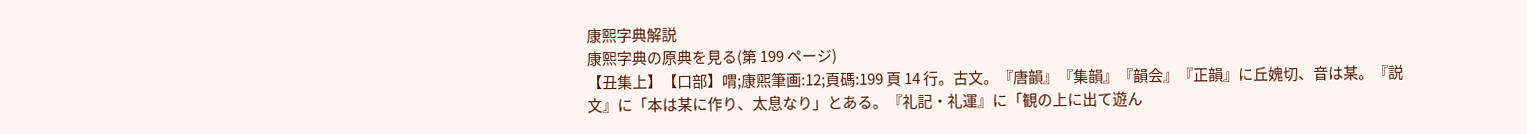康熙字典解説
康熙字典の原典を見る(第 199 ページ)
【丑集上】【口部】喟;康煕筆画:12;頁碼:199 頁 14 行。古文。『唐韻』『集韻』『韻会』『正韻』に丘媿切、音は某。『説文』に「本は某に作り、太息なり」とある。『礼記・礼運』に「観の上に出て遊ん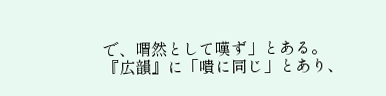で、喟然として嘆ず」とある。『広韻』に「嘳に同じ」とあり、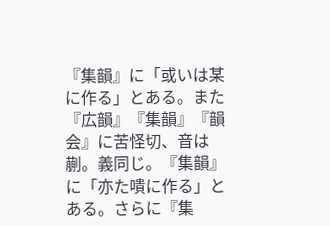『集韻』に「或いは某に作る」とある。また『広韻』『集韻』『韻会』に苦怪切、音は蒯。義同じ。『集韻』に「亦た嘳に作る」とある。さらに『集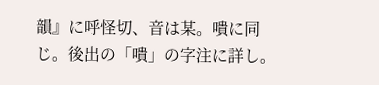韻』に呼怪切、音は某。嘳に同じ。後出の「嘳」の字注に詳し。